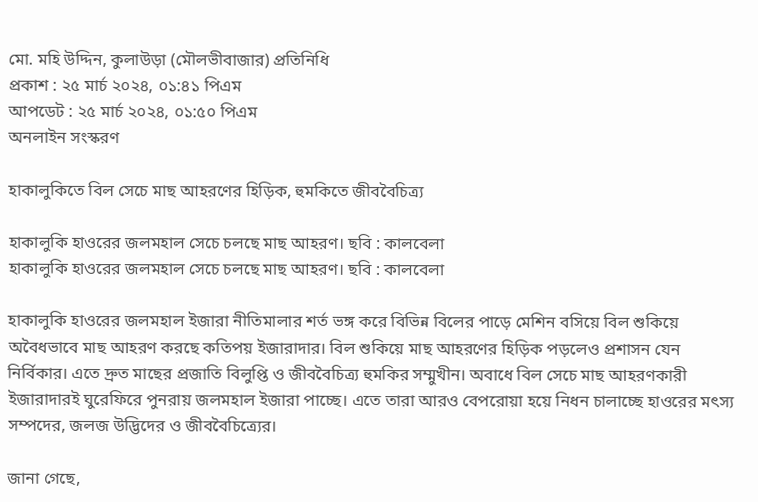মো. মহি উদ্দিন, কুলাউড়া (মৌলভীবাজার) প্রতিনিধি
প্রকাশ : ২৫ মার্চ ২০২৪, ০১:৪১ পিএম
আপডেট : ২৫ মার্চ ২০২৪, ০১:৫০ পিএম
অনলাইন সংস্করণ

হাকালুকিতে বিল সেচে মাছ আহরণের হিড়িক, হুমকিতে জীববৈচিত্র্য

হাকালুকি হাওরের জলমহাল সেচে চলছে মাছ আহরণ। ছবি : কালবেলা
হাকালুকি হাওরের জলমহাল সেচে চলছে মাছ আহরণ। ছবি : কালবেলা

হাকালুকি হাওরের জলমহাল ইজারা নীতিমালার শর্ত ভঙ্গ করে বিভিন্ন বিলের পাড়ে মেশিন বসিয়ে বিল শুকিয়ে অবৈধভাবে মাছ আহরণ করছে কতিপয় ইজারাদার। বিল শুকিয়ে মাছ আহরণের হিড়িক পড়লেও প্রশাসন যেন নির্বিকার। এতে দ্রুত মাছের প্রজাতি বিলুপ্তি ও জীববৈচিত্র্য হুমকির সম্মুখীন। অবাধে বিল সেচে মাছ আহরণকারী ইজারাদারই ঘুরেফিরে পুনরায় জলমহাল ইজারা পাচ্ছে। এতে তারা আরও বেপরোয়া হয়ে নিধন চালাচ্ছে হাওরের মৎস্য সম্পদের, জলজ উদ্ভিদের ও জীববৈচিত্র্যের।

জানা গেছে,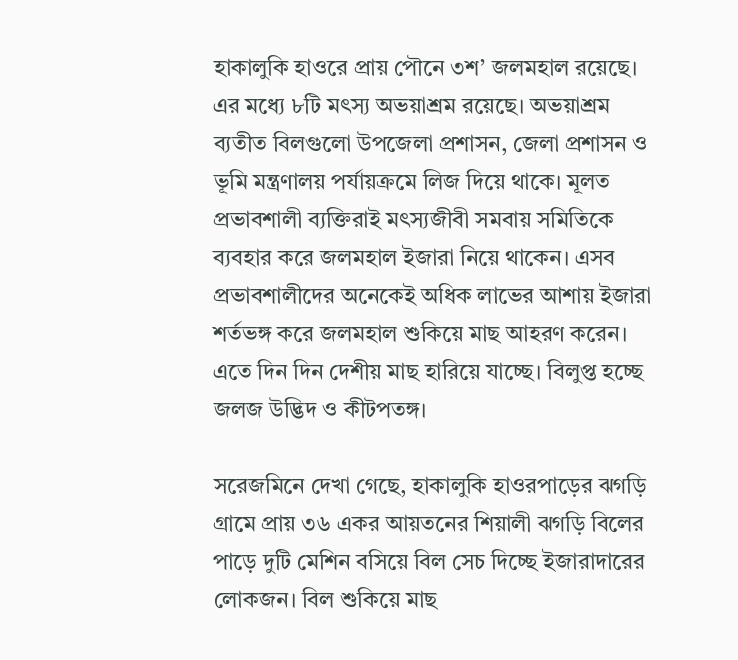হাকালুকি হাওরে প্রায় পৌনে ৩শ’ জলমহাল রয়েছে। এর মধ্যে ৮টি মৎস্য অভয়াশ্রম রয়েছে। অভয়াশ্রম ব্যতীত বিলগুলো উপজেলা প্রশাসন, জেলা প্রশাসন ও ভূমি মন্ত্রণালয় পর্যায়ক্রমে লিজ দিয়ে থাকে। মূলত প্রভাবশালী ব্যক্তিরাই মৎস্যজীবী সমবায় সমিতিকে ব্যবহার করে জলমহাল ইজারা নিয়ে থাকেন। এসব প্রভাবশালীদের অনেকেই অধিক লাভের আশায় ইজারা শর্তভঙ্গ করে জলমহাল শুকিয়ে মাছ আহরণ করেন। এতে দিন দিন দেশীয় মাছ হারিয়ে যাচ্ছে। বিলুপ্ত হচ্ছে জলজ উদ্ভিদ ও কীটপতঙ্গ।

সরেজমিনে দেখা গেছে, হাকালুকি হাওরপাড়ের ঝগড়ি গ্রামে প্রায় ৩৬ একর আয়তনের শিয়ালী ঝগড়ি বিলের পাড়ে দুটি মেশিন বসিয়ে বিল সেচ দিচ্ছে ইজারাদারের লোকজন। বিল শুকিয়ে মাছ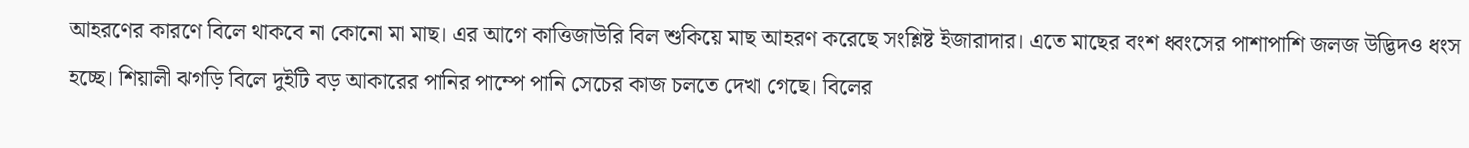আহরণের কারণে বিলে থাকবে না কোনো মা মাছ। এর আগে কাত্তিজাউরি বিল শুকিয়ে মাছ আহরণ করেছে সংশ্লিষ্ট ইজারাদার। এতে মাছের বংশ ধ্বংসের পাশাপাশি জলজ উদ্ভিদও ধংস হচ্ছে। শিয়ালী ঝগড়ি বিলে দুইটি বড় আকারের পানির পাম্পে পানি সেচের কাজ চলতে দেখা গেছে। বিলের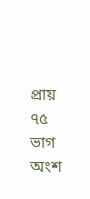প্রায় ৭৫ ভাগ অংশ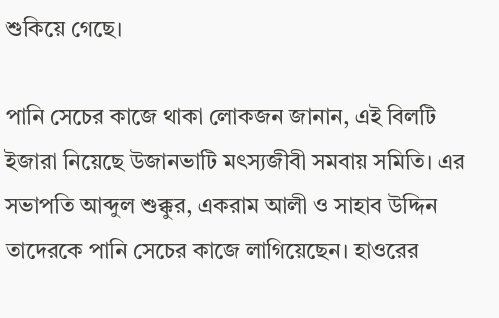শুকিয়ে গেছে।

পানি সেচের কাজে থাকা লোকজন জানান, এই বিলটি ইজারা নিয়েছে উজানভাটি মৎস্যজীবী সমবায় সমিতি। এর সভাপতি আব্দুল শুক্কুর, একরাম আলী ও সাহাব উদ্দিন তাদেরকে পানি সেচের কাজে লাগিয়েছেন। হাওরের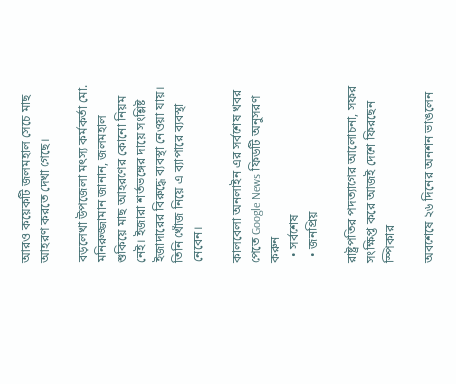আরও কয়েকটি জলমহাল সেচে মাছ আহরণ করতে দেখা গেছে।

বড়লেখা উপজেলা মৎস্য কর্মকর্তা মো. মনিরুজ্জামান জানান, জলমহাল শুকিয়ে মাছ আহরণের কোনো নিয়ম নেই। ইজারা শর্তভঙ্গের দায়ে সংশ্লিষ্ট ইজাদারের বিরুদ্ধে ব্যবস্থা নেওয়া যায়। তিনি খোঁজ নিয়ে এ ব্যাপারে ব্যবস্থা নেবেন।

কালবেলা অনলাইন এর সর্বশেষ খবর পেতে Google News ফিডটি অনুসরণ করুন
  • সর্বশেষ
  • জনপ্রিয়

রাষ্ট্রপতির পদত্যাগের আলোচনা, সফর সংক্ষিপ্ত করে আজই দেশে ফিরছেন স্পিকার

অবশেষে ২৬ দিনের অনশন ভাঙলেন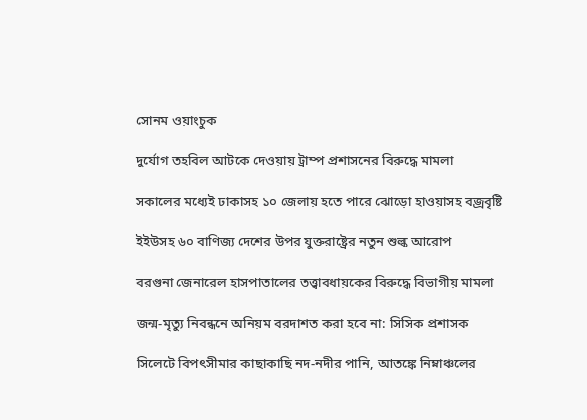সোনম ওয়াংচুক

দুর্যোগ তহবিল আটকে দেওয়ায় ট্রাম্প প্রশাসনের বিরুদ্ধে মামলা

সকালের মধ্যেই ঢাকাসহ ১০ জেলায় হতে পারে ঝোড়ো হাওয়াসহ বজ্রবৃষ্টি

ইইউসহ ৬০ বাণিজ্য দেশের উপর যুক্তরাষ্ট্রের নতুন শুল্ক আরোপ

বরগুনা জেনারেল হাসপাতালের তত্ত্বাবধায়কের বিরুদ্ধে বিভাগীয় মামলা

জন্ম-মৃত্যু নিবন্ধনে অনিয়ম বরদাশত করা হবে না: সিসিক প্রশাসক

সিলেটে বিপৎসীমার কাছাকাছি নদ-নদীর পানি, আতঙ্কে নিম্নাঞ্চলের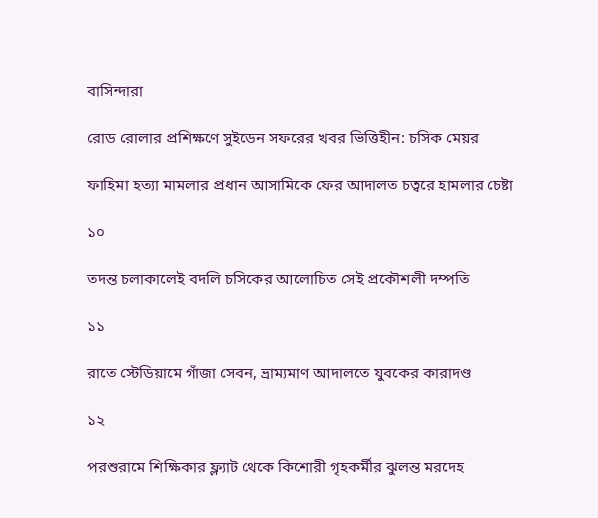বাসিন্দারা

রোড রোলার প্রশিক্ষণে সুইডেন সফরের খবর ভিত্তিহীন: চসিক মেয়র

ফাহিমা হত্যা মামলার প্রধান আসামিকে ফের আদালত চত্বরে হামলার চেষ্টা

১০

তদন্ত চলাকালেই বদলি চসিকের আলোচিত সেই প্রকৌশলী দম্পতি

১১

রাতে স্টেডিয়ামে গাঁজা সেবন, ভ্রাম্যমাণ আদালতে যুবকের কারাদণ্ড

১২

পরশুরামে শিক্ষিকার ফ্ল্যাট থেকে কিশোরী গৃহকর্মীর ঝুলন্ত মরদেহ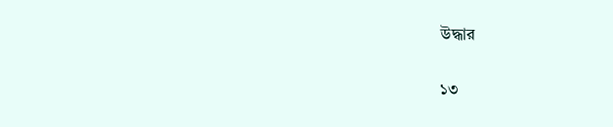উদ্ধার

১৩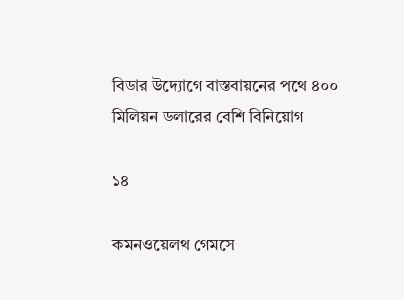বিডার উদ্যোগে বাস্তবায়নের পথে ৪০০ মিলিয়ন ডলারের বেশি বিনিয়োগ

১৪

কমনওয়েলথ গেমসে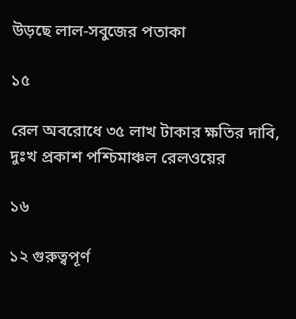উড়ছে লাল-সবুজের পতাকা

১৫

রেল অবরোধে ৩৫ লাখ টাকার ক্ষতির দাবি, দুঃখ প্রকাশ পশ্চিমাঞ্চল রেলওয়ের

১৬

১২ গুরুত্বপূর্ণ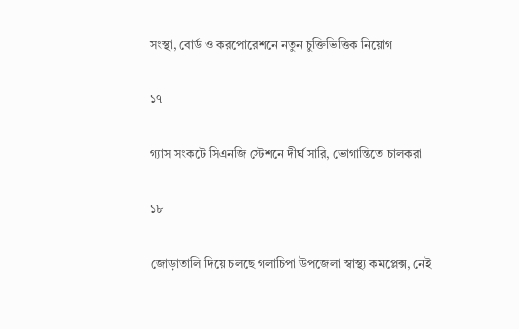সংস্থা, বোর্ড ও করপোরেশনে নতুন চুক্তিভিত্তিক নিয়োগ

১৭

গ্যাস সংকটে সিএনজি স্টেশনে দীর্ঘ সারি, ভোগান্তিতে চালকরা

১৮

জোড়াতালি দিয়ে চলছে গলাচিপা উপজেলা স্বাস্থ্য কমপ্লেক্স, নেই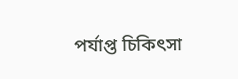পর্যাপ্ত চিকিৎসা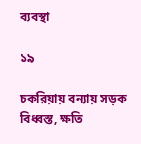ব্যবস্থা

১৯

চকরিয়ায় বন্যায় সড়ক বিধ্বস্ত, ক্ষতি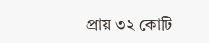প্রায় ৩২ কোটি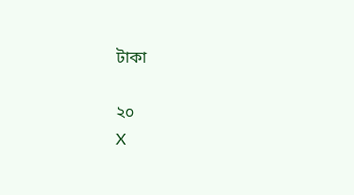টাকা

২০
X